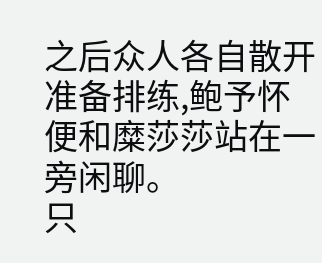之后众人各自散开准备排练,鲍予怀便和糜莎莎站在一旁闲聊。
只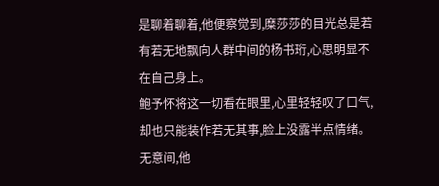是聊着聊着,他便察觉到,糜莎莎的目光总是若有若无地飘向人群中间的杨书珩,心思明显不在自己身上。
鲍予怀将这一切看在眼里,心里轻轻叹了口气,却也只能装作若无其事,脸上没露半点情绪。
无意间,他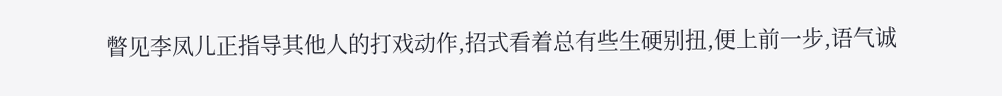瞥见李凤儿正指导其他人的打戏动作,招式看着总有些生硬别扭,便上前一步,语气诚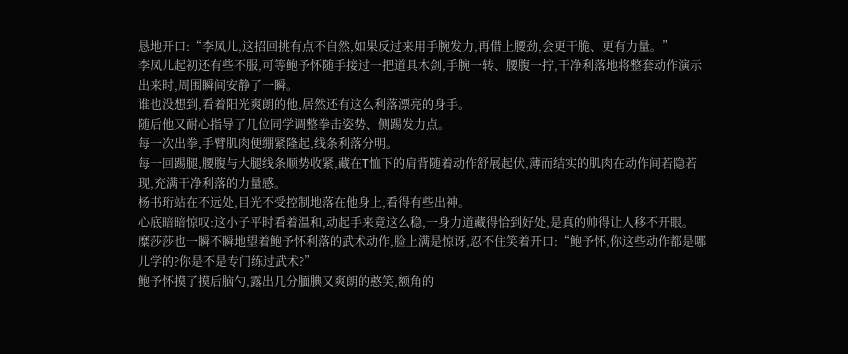恳地开口:“李凤儿,这招回挑有点不自然,如果反过来用手腕发力,再借上腰劲,会更干脆、更有力量。”
李凤儿起初还有些不服,可等鲍予怀随手接过一把道具木剑,手腕一转、腰腹一拧,干净利落地将整套动作演示出来时,周围瞬间安静了一瞬。
谁也没想到,看着阳光爽朗的他,居然还有这么利落漂亮的身手。
随后他又耐心指导了几位同学调整拳击姿势、侧踢发力点。
每一次出拳,手臂肌肉便绷紧隆起,线条利落分明。
每一回踢腿,腰腹与大腿线条顺势收紧,藏在T恤下的肩背随着动作舒展起伏,薄而结实的肌肉在动作间若隐若现,充满干净利落的力量感。
杨书珩站在不远处,目光不受控制地落在他身上,看得有些出神。
心底暗暗惊叹:这小子平时看着温和,动起手来竟这么稳,一身力道藏得恰到好处,是真的帅得让人移不开眼。
糜莎莎也一瞬不瞬地望着鲍予怀利落的武术动作,脸上满是惊讶,忍不住笑着开口:“鲍予怀,你这些动作都是哪儿学的?你是不是专门练过武术?”
鲍予怀摸了摸后脑勺,露出几分腼腆又爽朗的憨笑,额角的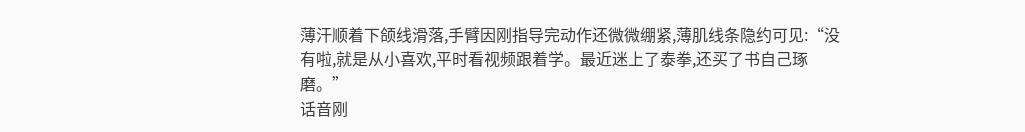薄汗顺着下颌线滑落,手臂因刚指导完动作还微微绷紧,薄肌线条隐约可见:“没有啦,就是从小喜欢,平时看视频跟着学。最近迷上了泰拳,还买了书自己琢磨。”
话音刚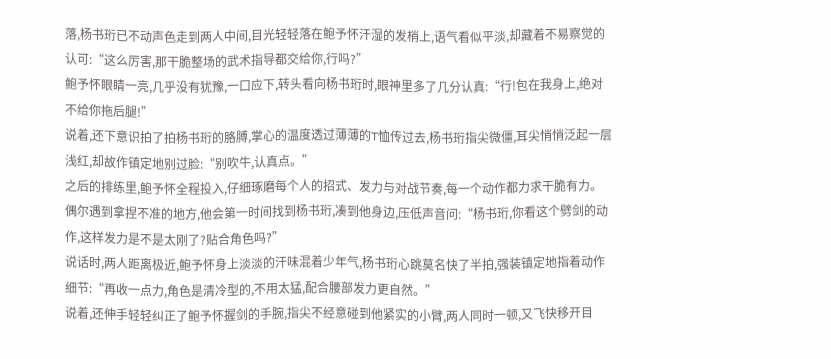落,杨书珩已不动声色走到两人中间,目光轻轻落在鲍予怀汗湿的发梢上,语气看似平淡,却藏着不易察觉的认可:“这么厉害,那干脆整场的武术指导都交给你,行吗?”
鲍予怀眼睛一亮,几乎没有犹豫,一口应下,转头看向杨书珩时,眼神里多了几分认真:“行!包在我身上,绝对不给你拖后腿!”
说着,还下意识拍了拍杨书珩的胳膊,掌心的温度透过薄薄的T恤传过去,杨书珩指尖微僵,耳尖悄悄泛起一层浅红,却故作镇定地别过脸:“别吹牛,认真点。”
之后的排练里,鲍予怀全程投入,仔细琢磨每个人的招式、发力与对战节奏,每一个动作都力求干脆有力。
偶尔遇到拿捏不准的地方,他会第一时间找到杨书珩,凑到他身边,压低声音问:“杨书珩,你看这个劈剑的动作,这样发力是不是太刚了?贴合角色吗?”
说话时,两人距离极近,鲍予怀身上淡淡的汗味混着少年气,杨书珩心跳莫名快了半拍,强装镇定地指着动作细节:“再收一点力,角色是清冷型的,不用太猛,配合腰部发力更自然。”
说着,还伸手轻轻纠正了鲍予怀握剑的手腕,指尖不经意碰到他紧实的小臂,两人同时一顿,又飞快移开目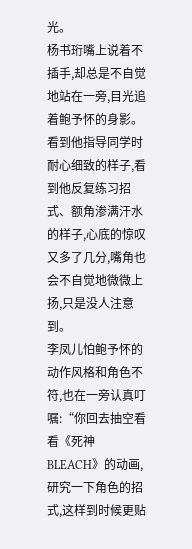光。
杨书珩嘴上说着不插手,却总是不自觉地站在一旁,目光追着鲍予怀的身影。
看到他指导同学时耐心细致的样子,看到他反复练习招式、额角渗满汗水的样子,心底的惊叹又多了几分,嘴角也会不自觉地微微上扬,只是没人注意到。
李凤儿怕鲍予怀的动作风格和角色不符,也在一旁认真叮嘱:“你回去抽空看看《死神 BLEACH》的动画,研究一下角色的招式,这样到时候更贴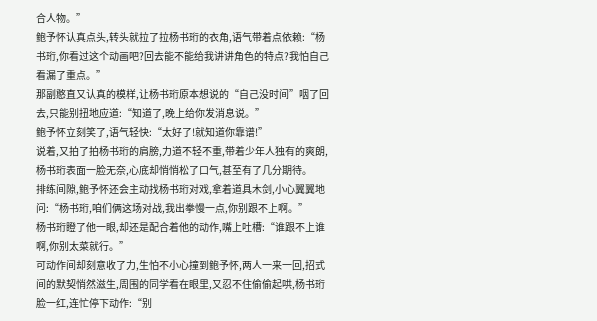合人物。”
鲍予怀认真点头,转头就拉了拉杨书珩的衣角,语气带着点依赖:“杨书珩,你看过这个动画吧?回去能不能给我讲讲角色的特点?我怕自己看漏了重点。”
那副憨直又认真的模样,让杨书珩原本想说的“自己没时间”咽了回去,只能别扭地应道:“知道了,晚上给你发消息说。”
鲍予怀立刻笑了,语气轻快:“太好了!就知道你靠谱!”
说着,又拍了拍杨书珩的肩膀,力道不轻不重,带着少年人独有的爽朗,杨书珩表面一脸无奈,心底却悄悄松了口气,甚至有了几分期待。
排练间隙,鲍予怀还会主动找杨书珩对戏,拿着道具木剑,小心翼翼地问:“杨书珩,咱们俩这场对战,我出拳慢一点,你别跟不上啊。”
杨书珩瞪了他一眼,却还是配合着他的动作,嘴上吐槽:“谁跟不上谁啊,你别太菜就行。”
可动作间却刻意收了力,生怕不小心撞到鲍予怀,两人一来一回,招式间的默契悄然滋生,周围的同学看在眼里,又忍不住偷偷起哄,杨书珩脸一红,连忙停下动作:“别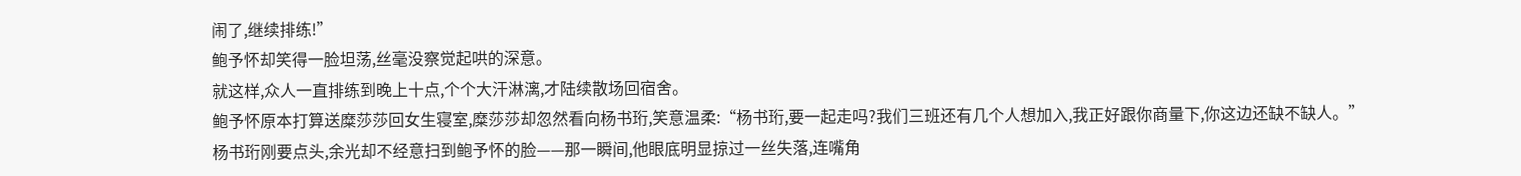闹了,继续排练!”
鲍予怀却笑得一脸坦荡,丝毫没察觉起哄的深意。
就这样,众人一直排练到晚上十点,个个大汗淋漓,才陆续散场回宿舍。
鲍予怀原本打算送糜莎莎回女生寝室,糜莎莎却忽然看向杨书珩,笑意温柔:“杨书珩,要一起走吗?我们三班还有几个人想加入,我正好跟你商量下,你这边还缺不缺人。”
杨书珩刚要点头,余光却不经意扫到鲍予怀的脸——那一瞬间,他眼底明显掠过一丝失落,连嘴角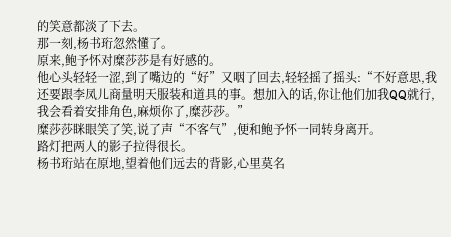的笑意都淡了下去。
那一刻,杨书珩忽然懂了。
原来,鲍予怀对糜莎莎是有好感的。
他心头轻轻一涩,到了嘴边的“好”又咽了回去,轻轻摇了摇头:“不好意思,我还要跟李凤儿商量明天服装和道具的事。想加入的话,你让他们加我QQ就行,我会看着安排角色,麻烦你了,糜莎莎。”
糜莎莎眯眼笑了笑,说了声“不客气”,便和鲍予怀一同转身离开。
路灯把两人的影子拉得很长。
杨书珩站在原地,望着他们远去的背影,心里莫名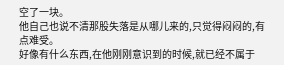空了一块。
他自己也说不清那股失落是从哪儿来的,只觉得闷闷的,有点难受。
好像有什么东西,在他刚刚意识到的时候,就已经不属于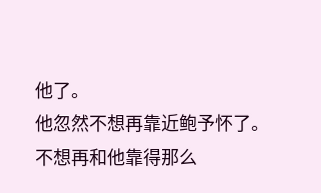他了。
他忽然不想再靠近鲍予怀了。
不想再和他靠得那么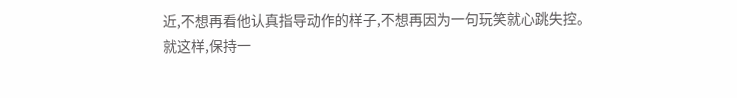近,不想再看他认真指导动作的样子,不想再因为一句玩笑就心跳失控。
就这样,保持一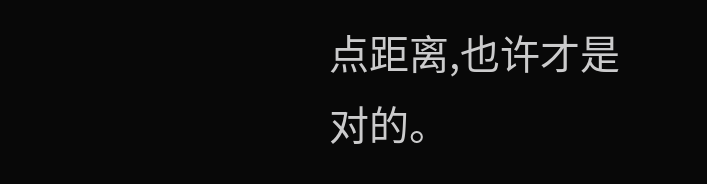点距离,也许才是对的。